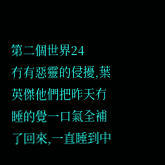第二個世界24
冇有惡靈的侵擾,葉英傑他們把昨天冇睡的覺一口氣全補了回來,一直睡到中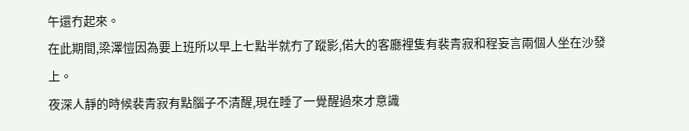午還冇起來。
在此期間,梁澤愷因為要上班所以早上七點半就冇了蹤影,偌大的客廳裡隻有裴青寂和程妄言兩個人坐在沙發上。
夜深人靜的時候裴青寂有點腦子不清醒,現在睡了一覺醒過來才意識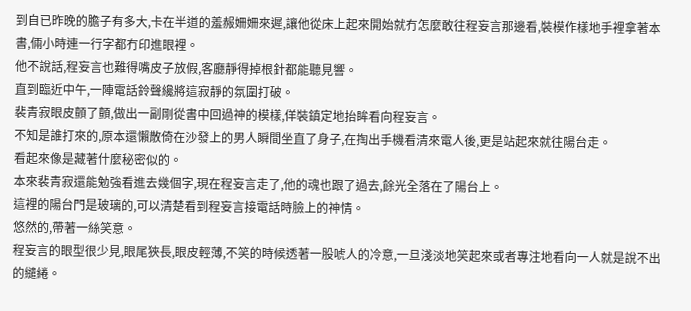到自已昨晚的膽子有多大,卡在半道的羞赧姍姍來遲,讓他從床上起來開始就冇怎麼敢往程妄言那邊看,裝模作樣地手裡拿著本書,倆小時連一行字都冇印進眼裡。
他不說話,程妄言也難得嘴皮子放假,客廳靜得掉根針都能聽見響。
直到臨近中午,一陣電話鈴聲纔將這寂靜的氛圍打破。
裴青寂眼皮顫了顫,做出一副剛從書中回過神的模樣,佯裝鎮定地抬眸看向程妄言。
不知是誰打來的,原本還懶散倚在沙發上的男人瞬間坐直了身子,在掏出手機看清來電人後,更是站起來就往陽台走。
看起來像是藏著什麼秘密似的。
本來裴青寂還能勉強看進去幾個字,現在程妄言走了,他的魂也跟了過去,餘光全落在了陽台上。
這裡的陽台門是玻璃的,可以清楚看到程妄言接電話時臉上的神情。
悠然的,帶著一絲笑意。
程妄言的眼型很少見,眼尾狹長,眼皮輕薄,不笑的時候透著一股唬人的冷意,一旦淺淡地笑起來或者專注地看向一人就是說不出的繾綣。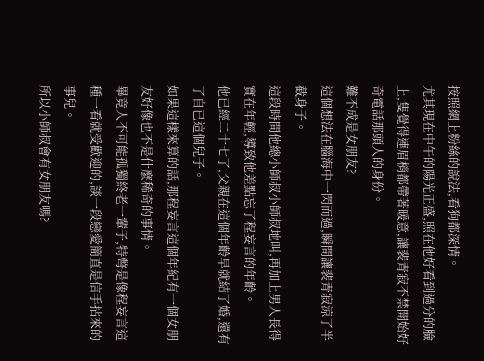按照網上粉絲的說法,看狗都深情。
尤其現在中午的陽光正盛,照在他好看到過分的臉上,隻覺得連眉梢都帶著暖意,讓裴青寂不禁開始好奇電話那頭人的身份。
難不成是女朋友?
這個想法在腦海中一閃而過,瞬間讓裴青寂涼了半截身子。
這段時間他總小師叔小師叔地叫,再加上男人長得實在年輕,導致他差點忘了程妄言的年齡。
他已經二十七了,父親在這個年齡早就結了婚,還有了自已這個兒子。
如果這樣來算的話,那程妄言這個年紀有一個女朋友好像也不是什麼稀奇的事情。
畢竟人不可能孤獨終老一輩子,特彆是像程妄言這種一看就受歡迎的,談一段戀愛簡直是信手拈來的事兒。
所以小師叔會有女朋友嗎?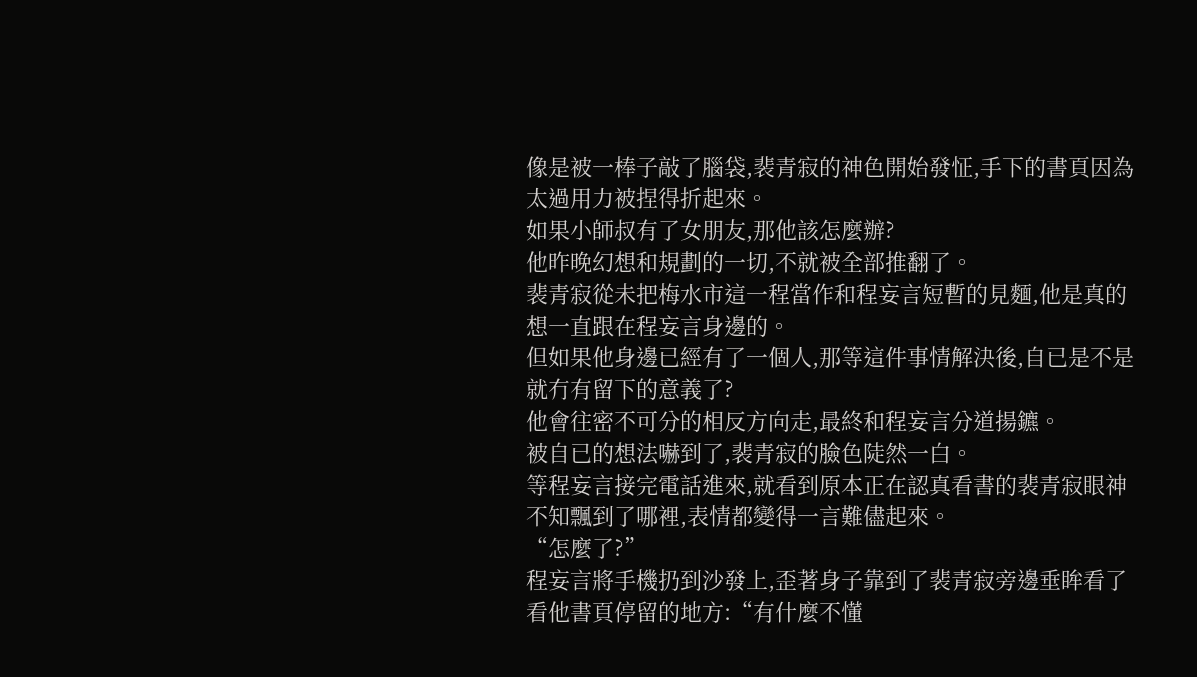像是被一棒子敲了腦袋,裴青寂的神色開始發怔,手下的書頁因為太過用力被捏得折起來。
如果小師叔有了女朋友,那他該怎麼辦?
他昨晚幻想和規劃的一切,不就被全部推翻了。
裴青寂從未把梅水市這一程當作和程妄言短暫的見麵,他是真的想一直跟在程妄言身邊的。
但如果他身邊已經有了一個人,那等這件事情解決後,自已是不是就冇有留下的意義了?
他會往密不可分的相反方向走,最終和程妄言分道揚鑣。
被自已的想法嚇到了,裴青寂的臉色陡然一白。
等程妄言接完電話進來,就看到原本正在認真看書的裴青寂眼神不知飄到了哪裡,表情都變得一言難儘起來。
“怎麼了?”
程妄言將手機扔到沙發上,歪著身子靠到了裴青寂旁邊垂眸看了看他書頁停留的地方:“有什麼不懂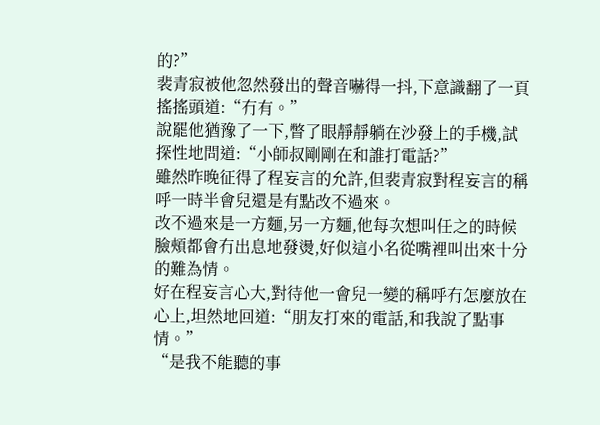的?”
裴青寂被他忽然發出的聲音嚇得一抖,下意識翻了一頁搖搖頭道:“冇有。”
說罷他猶豫了一下,瞥了眼靜靜躺在沙發上的手機,試探性地問道:“小師叔剛剛在和誰打電話?”
雖然昨晚征得了程妄言的允許,但裴青寂對程妄言的稱呼一時半會兒還是有點改不過來。
改不過來是一方麵,另一方麵,他每次想叫任之的時候臉頰都會冇出息地發燙,好似這小名從嘴裡叫出來十分的難為情。
好在程妄言心大,對待他一會兒一變的稱呼冇怎麼放在心上,坦然地回道:“朋友打來的電話,和我說了點事情。”
“是我不能聽的事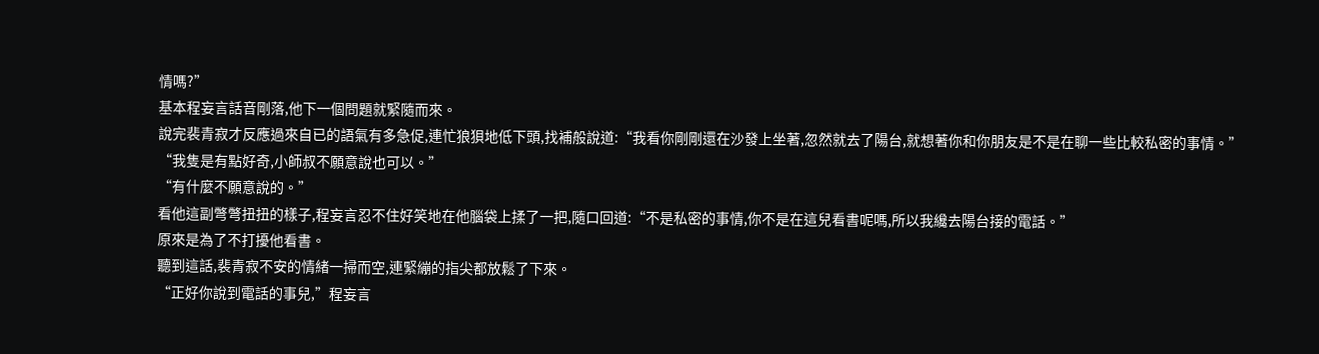情嗎?”
基本程妄言話音剛落,他下一個問題就緊隨而來。
說完裴青寂才反應過來自已的語氣有多急促,連忙狼狽地低下頭,找補般說道:“我看你剛剛還在沙發上坐著,忽然就去了陽台,就想著你和你朋友是不是在聊一些比較私密的事情。”
“我隻是有點好奇,小師叔不願意說也可以。”
“有什麼不願意說的。”
看他這副彆彆扭扭的樣子,程妄言忍不住好笑地在他腦袋上揉了一把,隨口回道:“不是私密的事情,你不是在這兒看書呢嗎,所以我纔去陽台接的電話。”
原來是為了不打擾他看書。
聽到這話,裴青寂不安的情緒一掃而空,連緊繃的指尖都放鬆了下來。
“正好你說到電話的事兒,”程妄言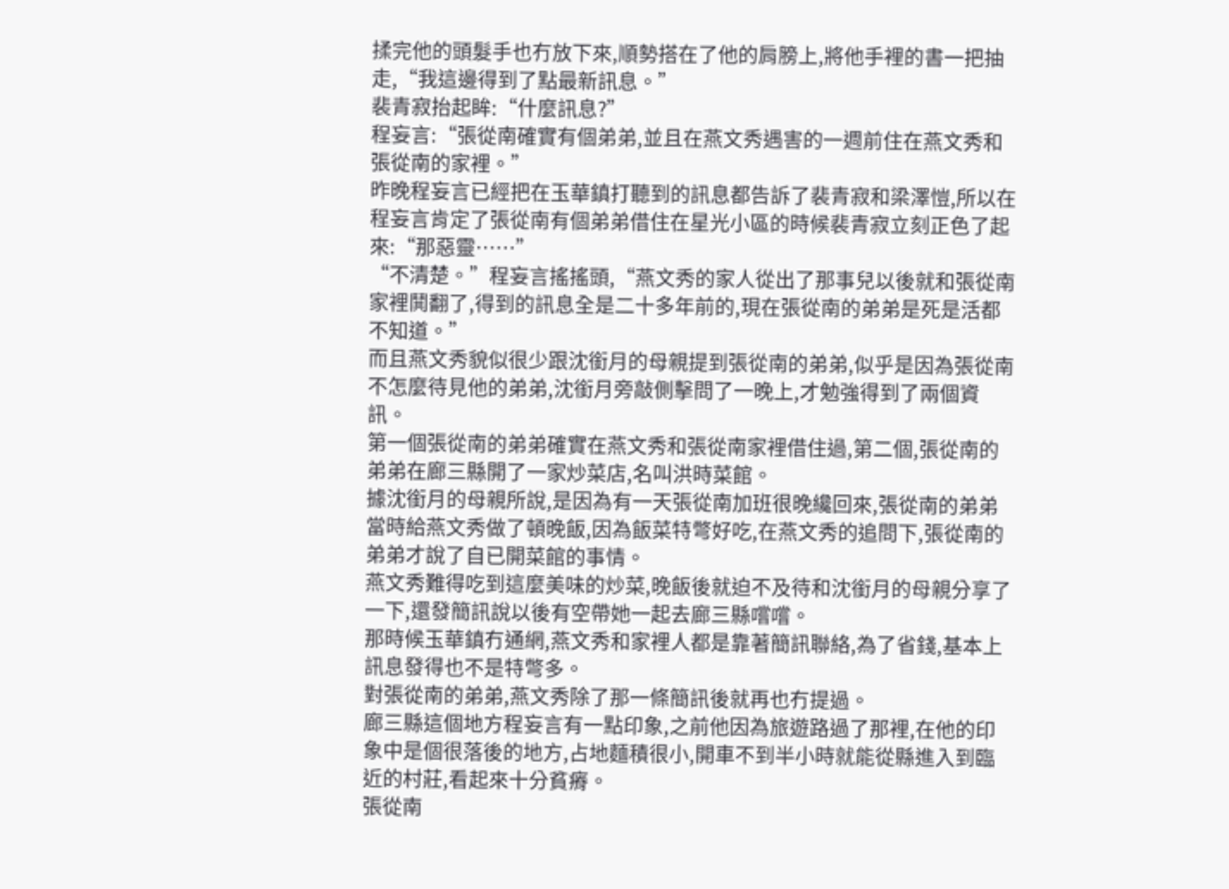揉完他的頭髮手也冇放下來,順勢搭在了他的肩膀上,將他手裡的書一把抽走,“我這邊得到了點最新訊息。”
裴青寂抬起眸:“什麼訊息?”
程妄言:“張從南確實有個弟弟,並且在燕文秀遇害的一週前住在燕文秀和張從南的家裡。”
昨晚程妄言已經把在玉華鎮打聽到的訊息都告訴了裴青寂和梁澤愷,所以在程妄言肯定了張從南有個弟弟借住在星光小區的時候裴青寂立刻正色了起來:“那惡靈……”
“不清楚。”程妄言搖搖頭,“燕文秀的家人從出了那事兒以後就和張從南家裡鬨翻了,得到的訊息全是二十多年前的,現在張從南的弟弟是死是活都不知道。”
而且燕文秀貌似很少跟沈銜月的母親提到張從南的弟弟,似乎是因為張從南不怎麼待見他的弟弟,沈銜月旁敲側擊問了一晚上,才勉強得到了兩個資訊。
第一個張從南的弟弟確實在燕文秀和張從南家裡借住過,第二個,張從南的弟弟在廊三縣開了一家炒菜店,名叫洪時菜館。
據沈銜月的母親所說,是因為有一天張從南加班很晚纔回來,張從南的弟弟當時給燕文秀做了頓晚飯,因為飯菜特彆好吃,在燕文秀的追問下,張從南的弟弟才說了自已開菜館的事情。
燕文秀難得吃到這麼美味的炒菜,晚飯後就迫不及待和沈銜月的母親分享了一下,還發簡訊說以後有空帶她一起去廊三縣嚐嚐。
那時候玉華鎮冇通網,燕文秀和家裡人都是靠著簡訊聯絡,為了省錢,基本上訊息發得也不是特彆多。
對張從南的弟弟,燕文秀除了那一條簡訊後就再也冇提過。
廊三縣這個地方程妄言有一點印象,之前他因為旅遊路過了那裡,在他的印象中是個很落後的地方,占地麵積很小,開車不到半小時就能從縣進入到臨近的村莊,看起來十分貧瘠。
張從南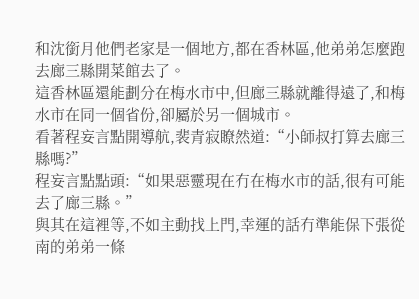和沈銜月他們老家是一個地方,都在香林區,他弟弟怎麼跑去廊三縣開菜館去了。
這香林區還能劃分在梅水市中,但廊三縣就離得遠了,和梅水市在同一個省份,卻屬於另一個城市。
看著程妄言點開導航,裴青寂瞭然道:“小師叔打算去廊三縣嗎?”
程妄言點點頭:“如果惡靈現在冇在梅水市的話,很有可能去了廊三縣。”
與其在這裡等,不如主動找上門,幸運的話冇準能保下張從南的弟弟一條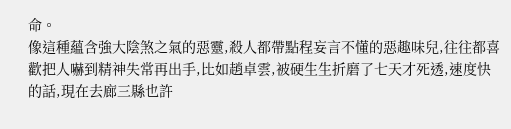命。
像這種蘊含強大陰煞之氣的惡靈,殺人都帶點程妄言不懂的惡趣味兒,往往都喜歡把人嚇到精神失常再出手,比如趙卓雲,被硬生生折磨了七天才死透,速度快的話,現在去廊三縣也許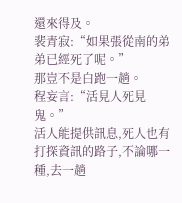還來得及。
裴青寂:“如果張從南的弟弟已經死了呢。”
那豈不是白跑一趟。
程妄言:“活見人死見鬼。”
活人能提供訊息,死人也有打探資訊的路子,不論哪一種,去一趟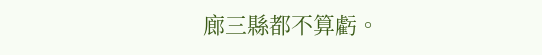廊三縣都不算虧。